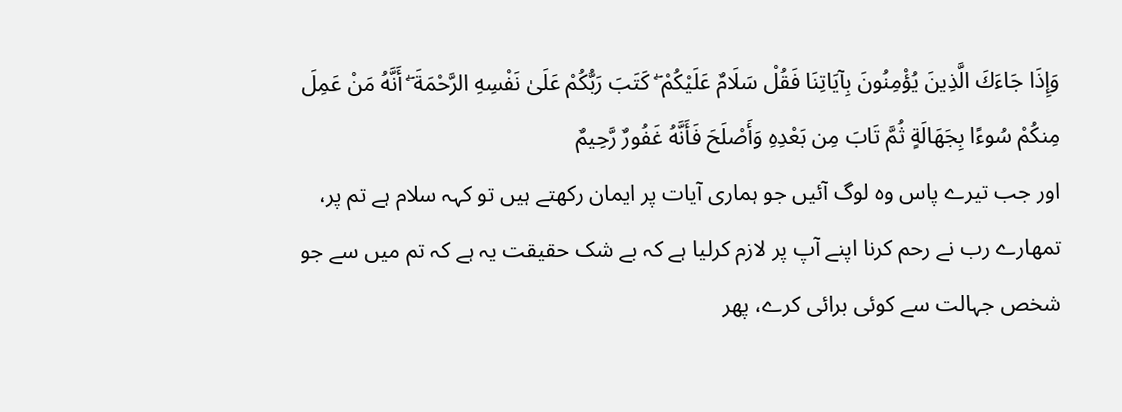وَإِذَا جَاءَكَ الَّذِينَ يُؤْمِنُونَ بِآيَاتِنَا فَقُلْ سَلَامٌ عَلَيْكُمْ ۖ كَتَبَ رَبُّكُمْ عَلَىٰ نَفْسِهِ الرَّحْمَةَ ۖ أَنَّهُ مَنْ عَمِلَ مِنكُمْ سُوءًا بِجَهَالَةٍ ثُمَّ تَابَ مِن بَعْدِهِ وَأَصْلَحَ فَأَنَّهُ غَفُورٌ رَّحِيمٌ
اور جب تیرے پاس وہ لوگ آئیں جو ہماری آیات پر ایمان رکھتے ہیں تو کہہ سلام ہے تم پر، تمھارے رب نے رحم کرنا اپنے آپ پر لازم کرلیا ہے کہ بے شک حقیقت یہ ہے کہ تم میں سے جو شخص جہالت سے کوئی برائی کرے، پھر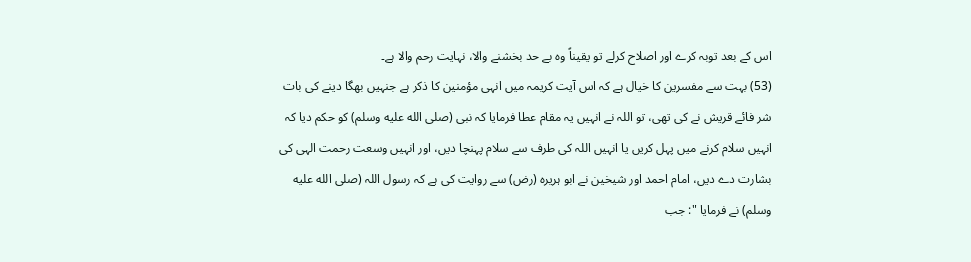اس کے بعد توبہ کرے اور اصلاح کرلے تو یقیناً وہ بے حد بخشنے والا، نہایت رحم والا ہے۔
(53) بہت سے مفسرین کا خیال ہے کہ اس آیت کریمہ میں انہی مؤمنین کا ذکر ہے جنہیں بھگا دینے کی بات شر فائے قریش نے کی تھی، تو اللہ نے انہیں یہ مقام عطا فرمایا کہ نبی (صلى الله عليه وسلم) کو حکم دیا کہ انہیں سلام کرنے میں پہل کریں یا انہیں اللہ کی طرف سے سلام پہنچا دیں، اور انہیں وسعت رحمت الہی کی بشارت دے دیں، امام احمد اور شیخین نے ابو ہریرہ (رض) سے روایت کی ہے کہ رسول اللہ (صلى الله عليه وسلم) نے فرمایا ": جب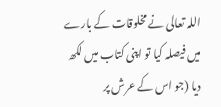اللہ تعالی نے مخلوقات کے بارے میں فیصلہ کیا تو اپنی کتاب میں لکھ دیا (جو اس کے عرش پر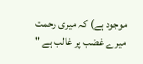موجود ہے) کہ میری رحمت میرے غضب پر غالب ہے "